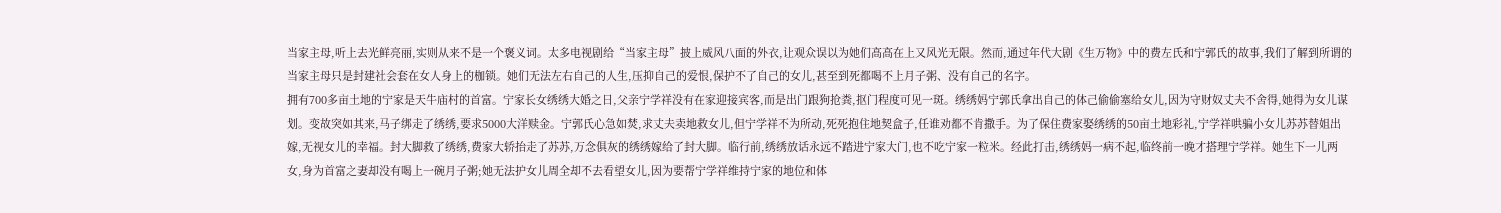当家主母,听上去光鲜亮丽,实则从来不是一个褒义词。太多电视剧给“当家主母”披上威风八面的外衣,让观众误以为她们高高在上又风光无限。然而,通过年代大剧《生万物》中的费左氏和宁郭氏的故事,我们了解到所谓的当家主母只是封建社会套在女人身上的枷锁。她们无法左右自己的人生,压抑自己的爱恨,保护不了自己的女儿,甚至到死都喝不上月子粥、没有自己的名字。
拥有700多亩土地的宁家是天牛庙村的首富。宁家长女绣绣大婚之日,父亲宁学祥没有在家迎接宾客,而是出门跟狗抢粪,抠门程度可见一斑。绣绣妈宁郭氏拿出自己的体己偷偷塞给女儿,因为守财奴丈夫不舍得,她得为女儿谋划。变故突如其来,马子绑走了绣绣,要求5000大洋赎金。宁郭氏心急如焚,求丈夫卖地救女儿,但宁学祥不为所动,死死抱住地契盒子,任谁劝都不肯撒手。为了保住费家娶绣绣的50亩土地彩礼,宁学祥哄骗小女儿苏苏替姐出嫁,无视女儿的幸福。封大脚救了绣绣,费家大轿抬走了苏苏,万念俱灰的绣绣嫁给了封大脚。临行前,绣绣放话永远不踏进宁家大门,也不吃宁家一粒米。经此打击,绣绣妈一病不起,临终前一晚才搭理宁学祥。她生下一儿两女,身为首富之妻却没有喝上一碗月子粥;她无法护女儿周全却不去看望女儿,因为要帮宁学祥维持宁家的地位和体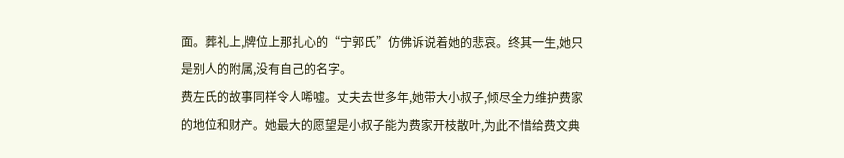面。葬礼上,牌位上那扎心的“宁郭氏”仿佛诉说着她的悲哀。终其一生,她只是别人的附属,没有自己的名字。
费左氏的故事同样令人唏嘘。丈夫去世多年,她带大小叔子,倾尽全力维护费家的地位和财产。她最大的愿望是小叔子能为费家开枝散叶,为此不惜给费文典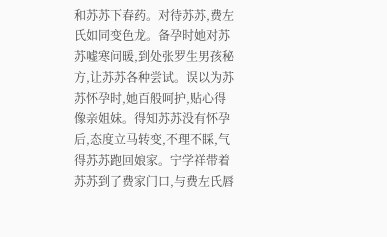和苏苏下春药。对待苏苏,费左氏如同变色龙。备孕时她对苏苏嘘寒问暖,到处张罗生男孩秘方,让苏苏各种尝试。误以为苏苏怀孕时,她百般呵护,贴心得像亲姐妹。得知苏苏没有怀孕后,态度立马转变,不理不睬,气得苏苏跑回娘家。宁学祥带着苏苏到了费家门口,与费左氏唇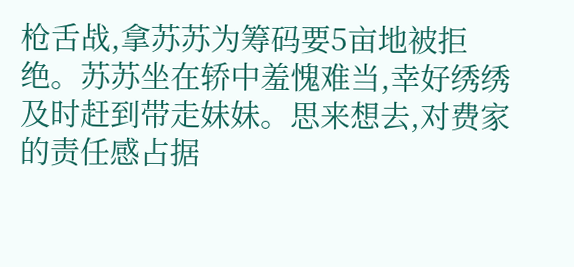枪舌战,拿苏苏为筹码要5亩地被拒绝。苏苏坐在轿中羞愧难当,幸好绣绣及时赶到带走妹妹。思来想去,对费家的责任感占据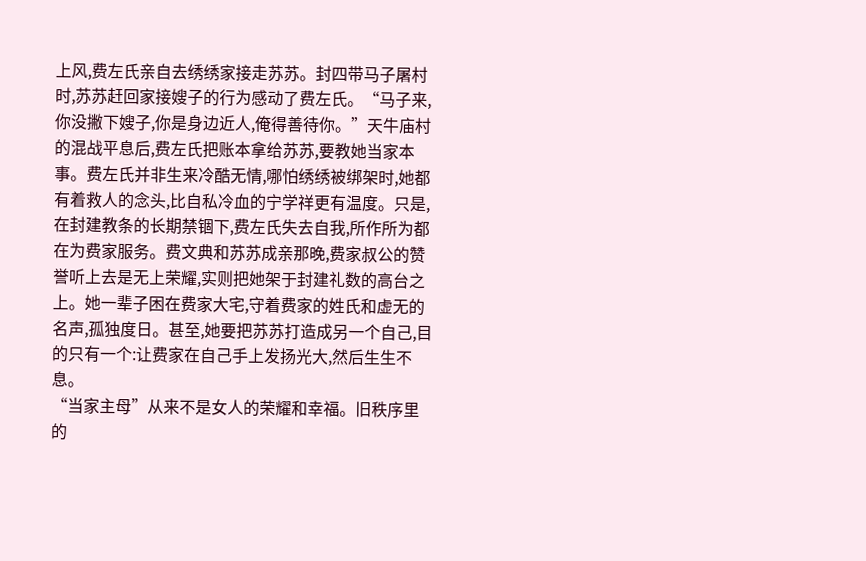上风,费左氏亲自去绣绣家接走苏苏。封四带马子屠村时,苏苏赶回家接嫂子的行为感动了费左氏。“马子来,你没撇下嫂子,你是身边近人,俺得善待你。”天牛庙村的混战平息后,费左氏把账本拿给苏苏,要教她当家本事。费左氏并非生来冷酷无情,哪怕绣绣被绑架时,她都有着救人的念头,比自私冷血的宁学祥更有温度。只是,在封建教条的长期禁锢下,费左氏失去自我,所作所为都在为费家服务。费文典和苏苏成亲那晚,费家叔公的赞誉听上去是无上荣耀,实则把她架于封建礼数的高台之上。她一辈子困在费家大宅,守着费家的姓氏和虚无的名声,孤独度日。甚至,她要把苏苏打造成另一个自己,目的只有一个:让费家在自己手上发扬光大,然后生生不息。
“当家主母”从来不是女人的荣耀和幸福。旧秩序里的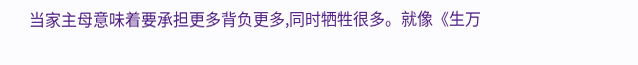当家主母意味着要承担更多背负更多,同时牺牲很多。就像《生万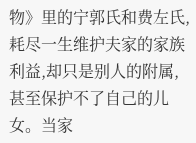物》里的宁郭氏和费左氏,耗尽一生维护夫家的家族利益,却只是别人的附属,甚至保护不了自己的儿女。当家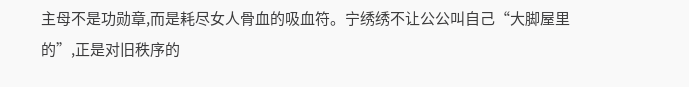主母不是功勋章,而是耗尽女人骨血的吸血符。宁绣绣不让公公叫自己“大脚屋里的”,正是对旧秩序的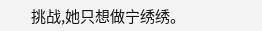挑战,她只想做宁绣绣。